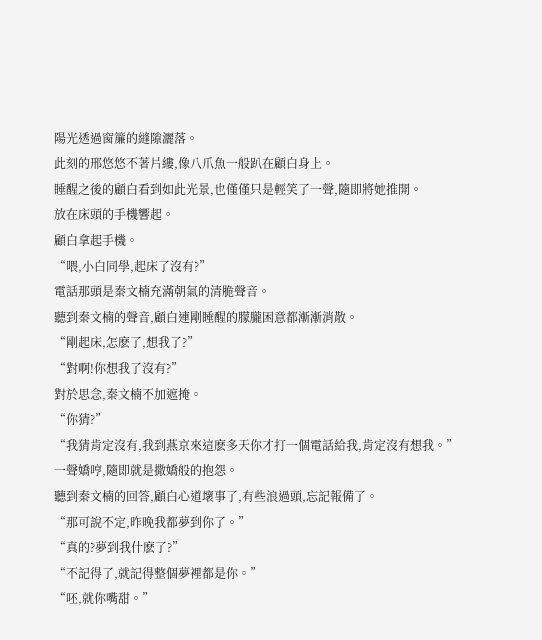陽光透過窗簾的縫隙灑落。
此刻的邢悠悠不著片縷,像八爪魚一般趴在顧白身上。
睡醒之後的顧白看到如此光景,也僅僅只是輕笑了一聲,隨即將她推開。
放在床頭的手機響起。
顧白拿起手機。
“喂,小白同學,起床了沒有?”
電話那頭是秦文楠充滿朝氣的清脆聲音。
聽到秦文楠的聲音,顧白連剛睡醒的朦朧困意都漸漸消散。
“剛起床,怎麽了,想我了?”
“對啊!你想我了沒有?”
對於思念,秦文楠不加遮掩。
“你猜?”
“我猜肯定沒有,我到燕京來這麽多天你才打一個電話給我,肯定沒有想我。”
一聲嬌哼,隨即就是撒嬌般的抱怨。
聽到秦文楠的回答,顧白心道壞事了,有些浪過頭,忘記報備了。
“那可說不定,昨晚我都夢到你了。”
“真的?夢到我什麽了?”
“不記得了,就記得整個夢裡都是你。”
“呸,就你嘴甜。”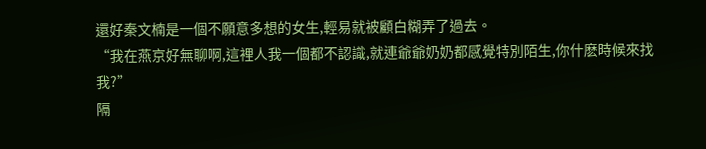還好秦文楠是一個不願意多想的女生,輕易就被顧白糊弄了過去。
“我在燕京好無聊啊,這裡人我一個都不認識,就連爺爺奶奶都感覺特別陌生,你什麽時候來找我?”
隔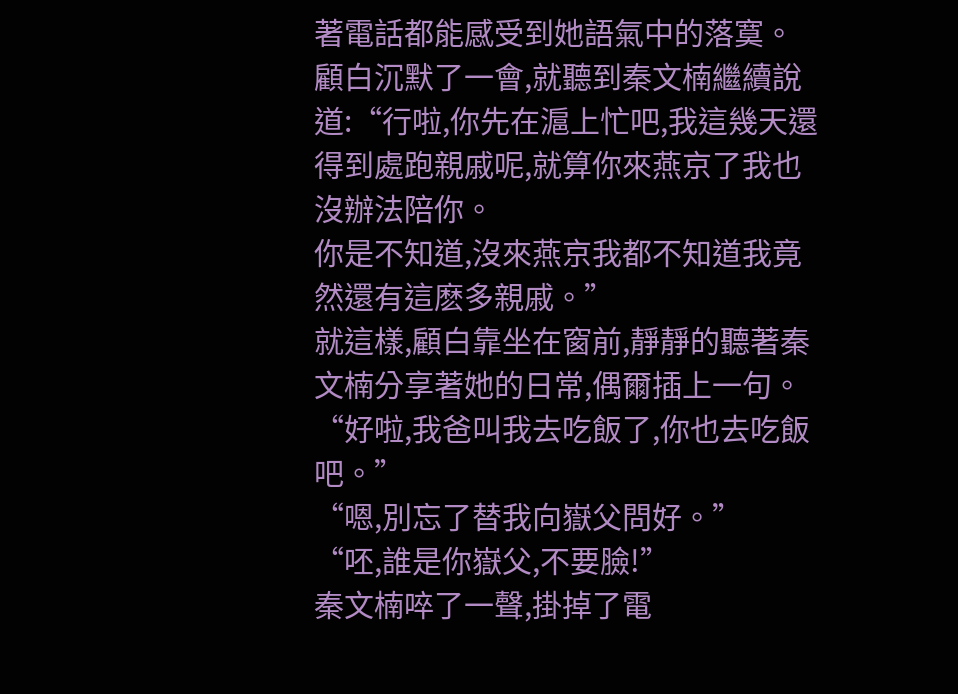著電話都能感受到她語氣中的落寞。
顧白沉默了一會,就聽到秦文楠繼續說道:“行啦,你先在滬上忙吧,我這幾天還得到處跑親戚呢,就算你來燕京了我也沒辦法陪你。
你是不知道,沒來燕京我都不知道我竟然還有這麽多親戚。”
就這樣,顧白靠坐在窗前,靜靜的聽著秦文楠分享著她的日常,偶爾插上一句。
“好啦,我爸叫我去吃飯了,你也去吃飯吧。”
“嗯,別忘了替我向嶽父問好。”
“呸,誰是你嶽父,不要臉!”
秦文楠啐了一聲,掛掉了電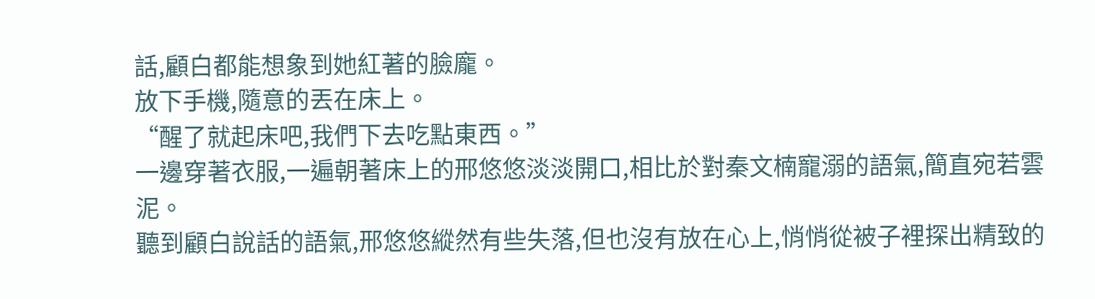話,顧白都能想象到她紅著的臉龐。
放下手機,隨意的丟在床上。
“醒了就起床吧,我們下去吃點東西。”
一邊穿著衣服,一遍朝著床上的邢悠悠淡淡開口,相比於對秦文楠寵溺的語氣,簡直宛若雲泥。
聽到顧白說話的語氣,邢悠悠縱然有些失落,但也沒有放在心上,悄悄從被子裡探出精致的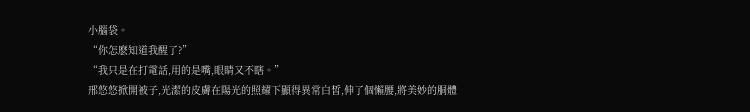小腦袋。
“你怎麽知道我醒了?”
“我只是在打電話,用的是嘴,眼睛又不瞎。”
邢悠悠掀開被子,光潔的皮膚在陽光的照耀下顯得異常白皙,伸了個懶腰,將美妙的胴體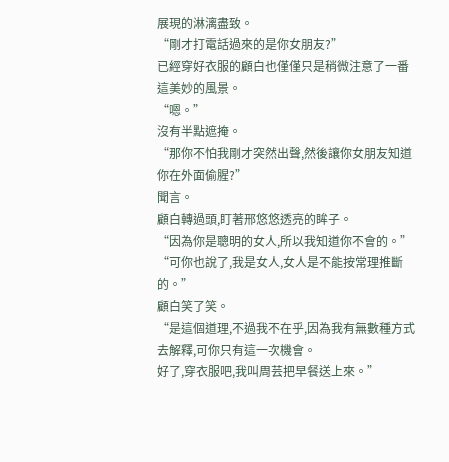展現的淋漓盡致。
“剛才打電話過來的是你女朋友?”
已經穿好衣服的顧白也僅僅只是稍微注意了一番這美妙的風景。
“嗯。”
沒有半點遮掩。
“那你不怕我剛才突然出聲,然後讓你女朋友知道你在外面偷腥?”
聞言。
顧白轉過頭,盯著邢悠悠透亮的眸子。
“因為你是聰明的女人,所以我知道你不會的。”
“可你也說了,我是女人,女人是不能按常理推斷的。”
顧白笑了笑。
“是這個道理,不過我不在乎,因為我有無數種方式去解釋,可你只有這一次機會。
好了,穿衣服吧,我叫周芸把早餐送上來。”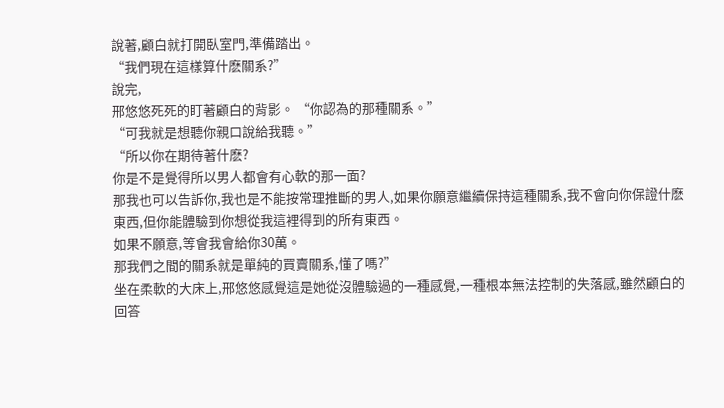說著,顧白就打開臥室門,準備踏出。
“我們現在這樣算什麽關系?”
說完,
邢悠悠死死的盯著顧白的背影。 “你認為的那種關系。”
“可我就是想聽你親口說給我聽。”
“所以你在期待著什麽?
你是不是覺得所以男人都會有心軟的那一面?
那我也可以告訴你,我也是不能按常理推斷的男人,如果你願意繼續保持這種關系,我不會向你保證什麽東西,但你能體驗到你想從我這裡得到的所有東西。
如果不願意,等會我會給你30萬。
那我們之間的關系就是單純的買賣關系,懂了嗎?”
坐在柔軟的大床上,邢悠悠感覺這是她從沒體驗過的一種感覺,一種根本無法控制的失落感,雖然顧白的回答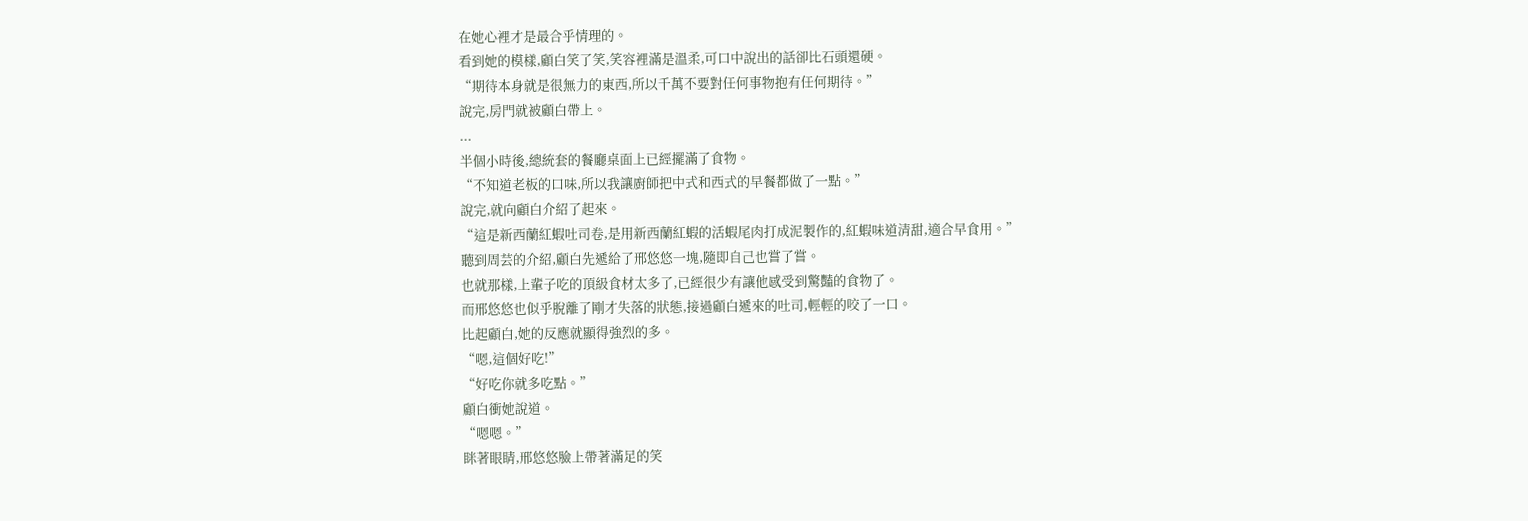在她心裡才是最合乎情理的。
看到她的模樣,顧白笑了笑,笑容裡滿是溫柔,可口中說出的話卻比石頭還硬。
“期待本身就是很無力的東西,所以千萬不要對任何事物抱有任何期待。”
說完,房門就被顧白帶上。
...
半個小時後,總統套的餐廳桌面上已經擺滿了食物。
“不知道老板的口味,所以我讓廚師把中式和西式的早餐都做了一點。”
說完,就向顧白介紹了起來。
“這是新西蘭紅蝦吐司卷,是用新西蘭紅蝦的活蝦尾肉打成泥製作的,紅蝦味道清甜,適合早食用。”
聽到周芸的介紹,顧白先遞給了邢悠悠一塊,隨即自己也嘗了嘗。
也就那樣,上輩子吃的頂級食材太多了,已經很少有讓他感受到驚豔的食物了。
而邢悠悠也似乎脫離了剛才失落的狀態,接過顧白遞來的吐司,輕輕的咬了一口。
比起顧白,她的反應就顯得強烈的多。
“嗯,這個好吃!”
“好吃你就多吃點。”
顧白衝她說道。
“嗯嗯。”
眯著眼睛,邢悠悠臉上帶著滿足的笑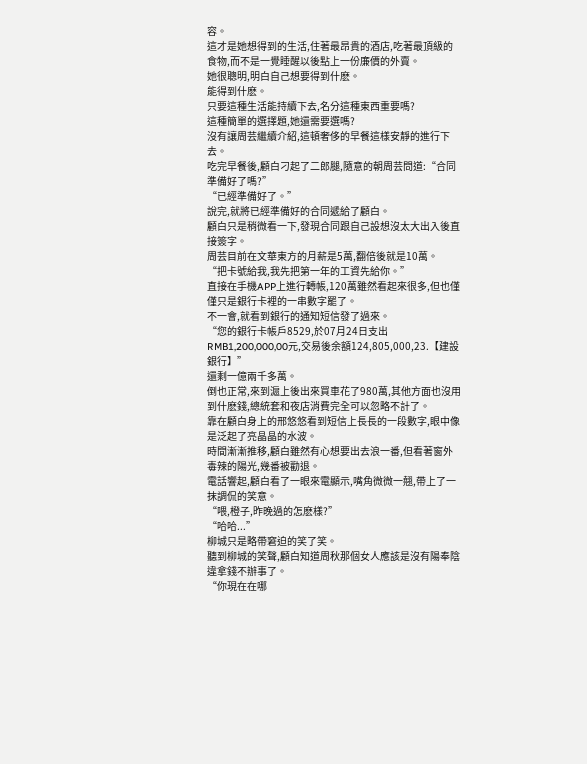容。
這才是她想得到的生活,住著最昂貴的酒店,吃著最頂級的食物,而不是一覺睡醒以後點上一份廉價的外賣。
她很聰明,明白自己想要得到什麽。
能得到什麽。
只要這種生活能持續下去,名分這種東西重要嗎?
這種簡單的選擇題,她還需要選嗎?
沒有讓周芸繼續介紹,這頓奢侈的早餐這樣安靜的進行下去。
吃完早餐後,顧白刁起了二郎腿,隨意的朝周芸問道:“合同準備好了嗎?”
“已經準備好了。”
說完,就將已經準備好的合同遞給了顧白。
顧白只是稍微看一下,發現合同跟自己設想沒太大出入後直接簽字。
周芸目前在文華東方的月薪是5萬,翻倍後就是10萬。
“把卡號給我,我先把第一年的工資先給你。”
直接在手機APP上進行轉帳,120萬雖然看起來很多,但也僅僅只是銀行卡裡的一串數字罷了。
不一會,就看到銀行的通知短信發了過來。
“您的銀行卡帳戶8529,於07月24日支出RMB1,200,000,00元,交易後余額124,805,000,23.【建設銀行】”
還剩一億兩千多萬。
倒也正常,來到滬上後出來買車花了980萬,其他方面也沒用到什麽錢,總統套和夜店消費完全可以忽略不計了。
靠在顧白身上的邢悠悠看到短信上長長的一段數字,眼中像是泛起了亮晶晶的水波。
時間漸漸推移,顧白雖然有心想要出去浪一番,但看著窗外毒辣的陽光,幾番被勸退。
電話響起,顧白看了一眼來電顯示,嘴角微微一翹,帶上了一抹調侃的笑意。
“喂,橙子,昨晚過的怎麽樣?”
“哈哈...”
柳城只是略帶窘迫的笑了笑。
聽到柳城的笑聲,顧白知道周秋那個女人應該是沒有陽奉陰違拿錢不辦事了。
“你現在在哪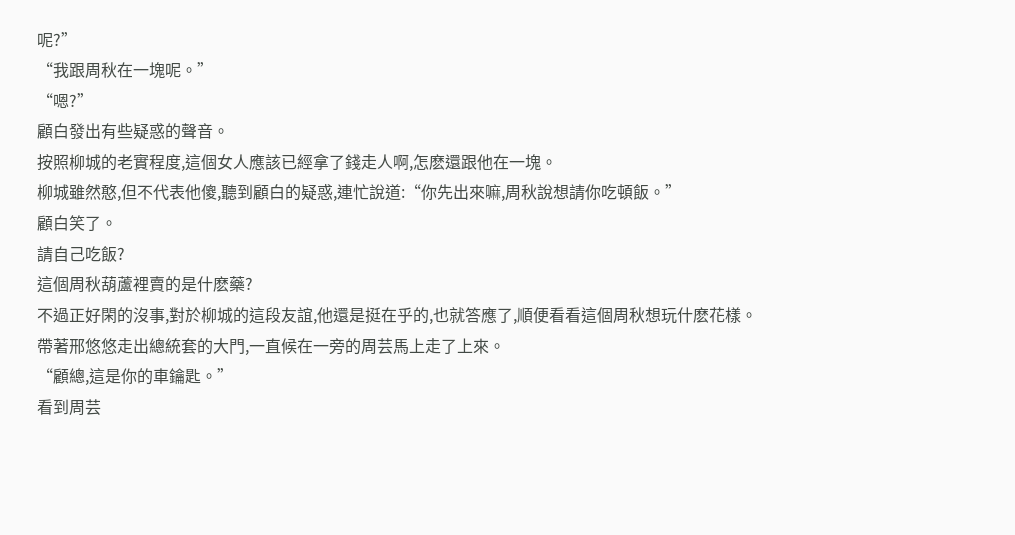呢?”
“我跟周秋在一塊呢。”
“嗯?”
顧白發出有些疑惑的聲音。
按照柳城的老實程度,這個女人應該已經拿了錢走人啊,怎麽還跟他在一塊。
柳城雖然憨,但不代表他傻,聽到顧白的疑惑,連忙說道:“你先出來嘛,周秋說想請你吃頓飯。”
顧白笑了。
請自己吃飯?
這個周秋葫蘆裡賣的是什麽藥?
不過正好閑的沒事,對於柳城的這段友誼,他還是挺在乎的,也就答應了,順便看看這個周秋想玩什麽花樣。
帶著邢悠悠走出總統套的大門,一直候在一旁的周芸馬上走了上來。
“顧總,這是你的車鑰匙。”
看到周芸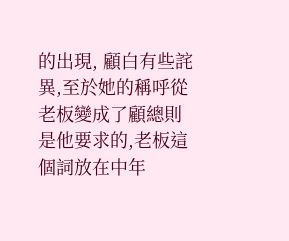的出現, 顧白有些詫異,至於她的稱呼從老板變成了顧總則是他要求的,老板這個詞放在中年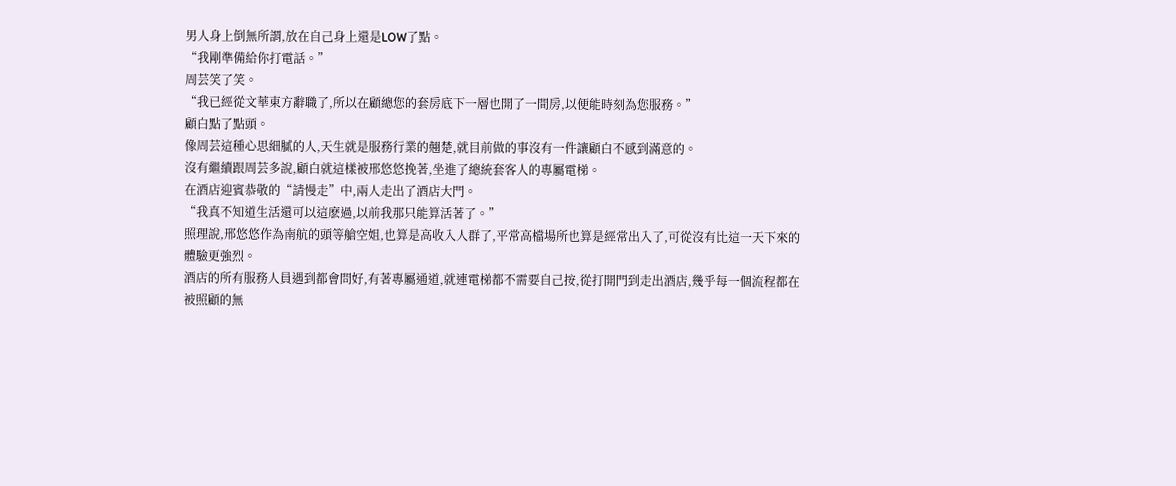男人身上倒無所謂,放在自己身上還是LOW了點。
“我剛準備給你打電話。”
周芸笑了笑。
“我已經從文華東方辭職了,所以在顧總您的套房底下一層也開了一間房,以便能時刻為您服務。”
顧白點了點頭。
像周芸這種心思細膩的人,天生就是服務行業的翹楚,就目前做的事沒有一件讓顧白不感到滿意的。
沒有繼續跟周芸多說,顧白就這樣被邢悠悠挽著,坐進了總統套客人的專屬電梯。
在酒店迎賓恭敬的“請慢走”中,兩人走出了酒店大門。
“我真不知道生活還可以這麽過,以前我那只能算活著了。”
照理說,邢悠悠作為南航的頭等艙空姐,也算是高收入人群了,平常高檔場所也算是經常出入了,可從沒有比這一天下來的體驗更強烈。
酒店的所有服務人員遇到都會問好,有著專屬通道,就連電梯都不需要自己按,從打開門到走出酒店,幾乎每一個流程都在被照顧的無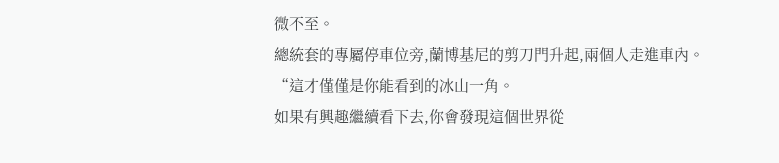微不至。
總統套的專屬停車位旁,蘭博基尼的剪刀門升起,兩個人走進車內。
“這才僅僅是你能看到的冰山一角。
如果有興趣繼續看下去,你會發現這個世界從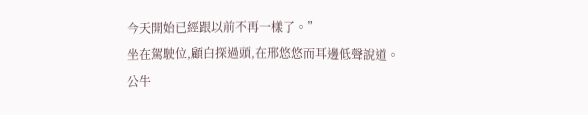今天開始已經跟以前不再一樣了。”
坐在駕駛位,顧白探過頭,在邢悠悠而耳邊低聲說道。
公牛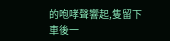的咆哮聲響起,隻留下車後一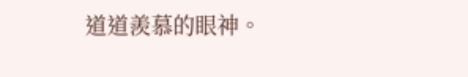道道羨慕的眼神。